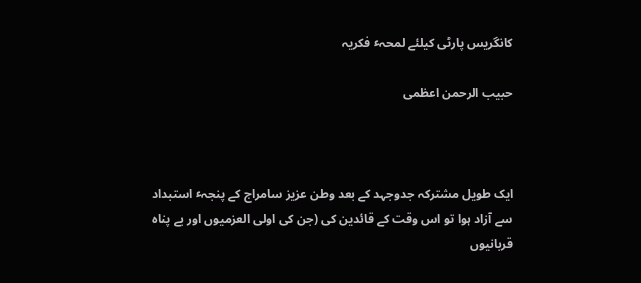کانگریس پارٹی کیلئے لمحہٴ فکریہ

حبیب الرحمن اعظمی



ایک طویل مشترکہ جدوجہد کے بعد وطن عزیز سامراج کے پنجہٴ استبداد سے آزاد ہوا تو اس وقت کے قائدین کی (جن کی اولی العزمیوں اور بے پناہ قربانیوں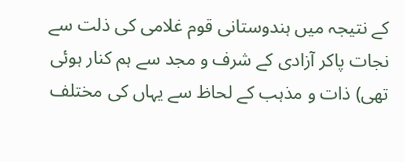کے نتیجہ میں ہندوستانی قوم غلامی کی ذلت سے نجات پاکر آزادی کے شرف و مجد سے ہم کنار ہوئی تھی) ذات و مذہب کے لحاظ سے یہاں کی مختلف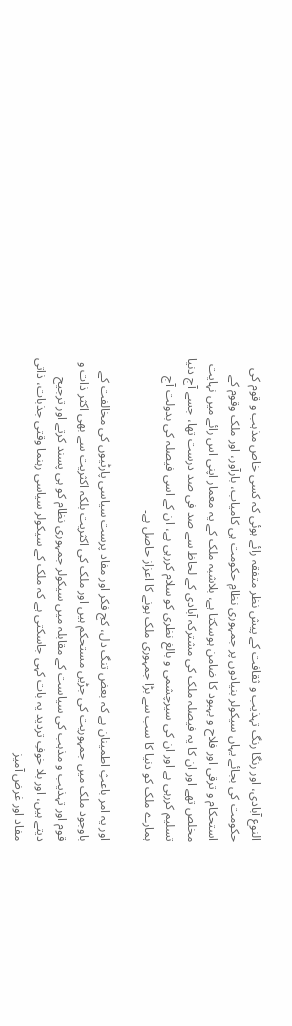النوع آبادی، اور رنگا رنگ تہذیب و ثقافت کے پیش نظر متفقہ رائے ہوئی کہ کسی خاص مذہب و قوم کی حکومت کی بجائے یہاں سیکولر بنیادوں پر جمہوری نظامِ حکومت ہی کامیاب، بارآور، اور ملک وقوم کے استحکام و ترقی اور فلاح و بہبود کا ضامن ہوسکتا ہے، بلاشبہ ملک کے یہ معمار اپنی اس رائے میں نہایت مخلص تھے اور ان کا یہ فیصلہ ملک کی مشترکہ آبادی کے لحاظ سے صد فی صد درست تھا، جسے آج دنیا تسلیم کررہی ہے اور ان کی سیرچشمی و بالغ نظری کو سلام کررہی ہے، ان کے اسی فیصلہ کی بدولت آج ہمارے ملک کو دنیا کا سب سے بڑا جمہوری ملک ہونے کا اعزاز حاصل ہے۔

اور یہ امر باعثِ اطمینان ہے کہ بعض تنگ دل، کج فکر اور مفاد پرست سیاسی پارٹیوں کی مخالفت کے باوجود ملک میں جمہوریت کی جڑیں مستحکم ہیں اور ملک کی اکثریت بلکہ اکثریت سے بھی اکثر ذات و قوم اور تہذیب و مذہب کی سیاست کے مقابلہ میں سیکولر جمہوری نظام کو ہی پسند کرتے اور ترجیح دیتے ہیں، اور بلا خوفِ تردید یہ بات کہی جاسکتی ہے کہ ملک کے سیکولر سیاسی رہنما وقتی جذبات، ذاتی مفاد اور غرض آمیز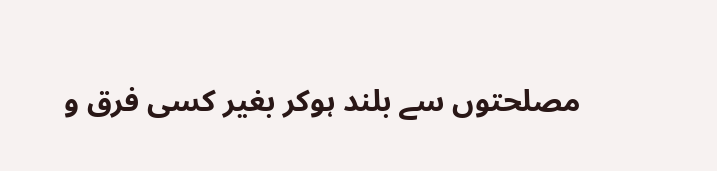مصلحتوں سے بلند ہوکر بغیر کسی فرق و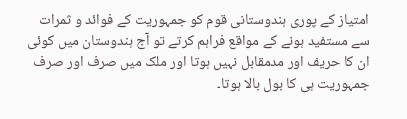امتیاز کے پوری ہندوستانی قوم کو جمہوریت کے فوائد و ثمرات سے مستفید ہونے کے مواقع فراہم کرتے تو آج ہندوستان میں کوئی ان کا حریف اور مدمقابل نہیں ہوتا اور ملک میں صرف اور صرف جمہوریت ہی کا بول بالا ہوتا۔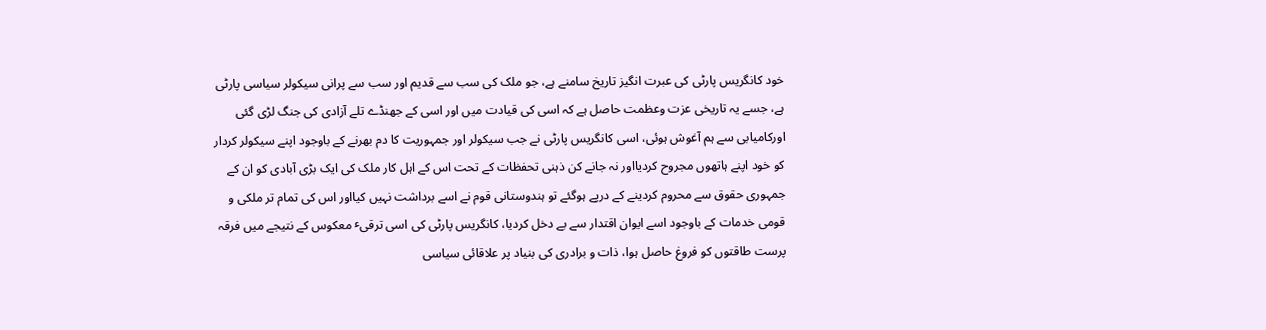خود کانگریس پارٹی کی عبرت انگیز تاریخ سامنے ہے، جو ملک کی سب سے قدیم اور سب سے پرانی سیکولر سیاسی پارٹی ہے، جسے یہ تاریخی عزت وعظمت حاصل ہے کہ اسی کی قیادت میں اور اسی کے جھنڈے تلے آزادی کی جنگ لڑی گئی اورکامیابی سے ہم آغوش ہوئی، اسی کانگریس پارٹی نے جب سیکولر اور جمہوریت کا دم بھرنے کے باوجود اپنے سیکولر کردار کو خود اپنے ہاتھوں مجروح کردیااور نہ جانے کن ذہنی تحفظات کے تحت اس کے اہل کار ملک کی ایک بڑی آبادی کو ان کے جمہوری حقوق سے محروم کردینے کے درپے ہوگئے تو ہندوستانی قوم نے اسے برداشت نہیں کیااور اس کی تمام تر ملکی و قومی خدمات کے باوجود اسے ایوان اقتدار سے بے دخل کردیا، کانگریس پارٹی کی اسی ترقیٴ معکوس کے نتیجے میں فرقہ پرست طاقتوں کو فروغ حاصل ہوا، ذات و برادری کی بنیاد پر علاقائی سیاسی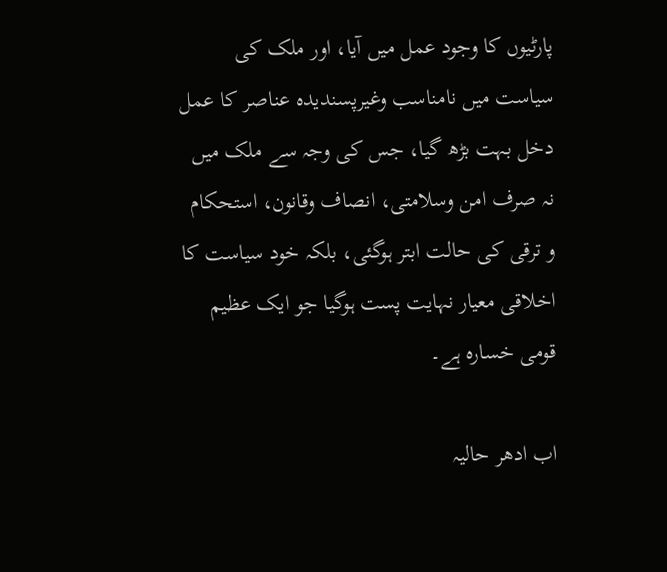پارٹیوں کا وجود عمل میں آیا، اور ملک کی سیاست میں نامناسب وغیرپسندیدہ عناصر کا عمل دخل بہت بڑھ گیا، جس کی وجہ سے ملک میں نہ صرف امن وسلامتی، انصاف وقانون، استحکام و ترقی کی حالت ابتر ہوگئی، بلکہ خود سیاست کا اخلاقی معیار نہایت پست ہوگیا جو ایک عظیم قومی خسارہ ہے۔

اب ادھر حالیہ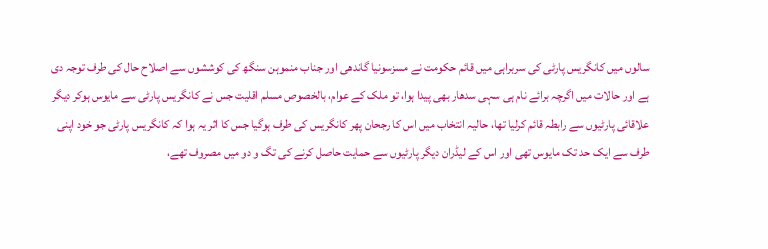سالوں میں کانگریس پارٹی کی سربراہی میں قائم حکومت نے مسزسونیا گاندھی اور جناب منموہن سنگھ کی کوششوں سے اصلاح حال کی طرف توجہ دی ہے اور حالات میں اگرچہ برائے نام ہی سہی سدھار بھی پیدا ہوا، تو ملک کے عوام، بالخصوص مسلم اقلیت جس نے کانگریس پارٹی سے مایوس ہوکر دیگر علاقائی پارٹیوں سے رابطہ قائم کرلیا تھا، حالیہ انتخاب میں اس کا رجحان پھر کانگریس کی طرف ہوگیا جس کا اثر یہ ہوا کہ کانگریس پارٹی جو خود اپنی طرف سے ایک حد تک مایوس تھی اور اس کے لیڈران دیگر پارٹیوں سے حمایت حاصل کرنے کی تگ و دو میں مصروف تھے،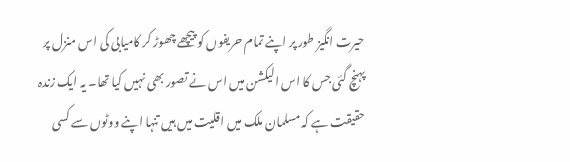حیرت انگیز طور پر اپنے تمام حریفوں کو پیچھے چھوڑ کر کامیابی کی اس منزل پر پہنچ گئی جس کا اس الیکشن میں اس نے تصور بھی نہیں کیا تھا۔ یہ ایک زندہ حقیقت ہے کہ مسلمان ملک میں اقلیت میں ہیں تنہا اپنے ووٹوں سے کسی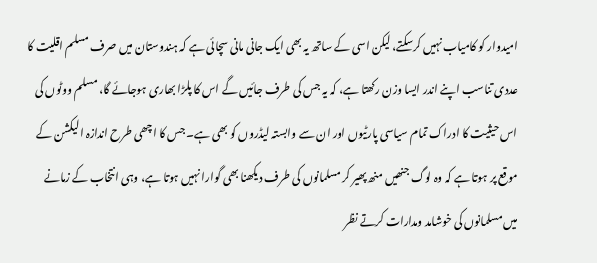امیدوار کو کامیاب نہیں کرسکتے، لیکن اسی کے ساتھ یہ بھی ایک جانی مانی سچائی ہے کہ ہندوستان میں صرف مسلم اقلیت کا عددی تناسب اپنے اندر ایسا وزن رکھتا ہے، کہ یہ جس کی طرف جائیں گے اس کا پلڑا بھاری ہوجائے گا، مسلم ووٹوں کی اس حیثیت کا ادراک تمام سیاسی پارٹیوں اور ان سے وابستہ لیڈروں کو بھی ہے۔ جس کا اچھی طرح اندازہ الیکشن کے موقع پر ہوتا ہے کہ وہ لوگ جنھیں منھ پھیر کر مسلمانوں کی طرف دیکھنا بھی گوارا نہیں ہوتا ہے، وہی انتخاب کے زمانے میں مسلمانوں کی خوشامد ومدارات کرتے نظر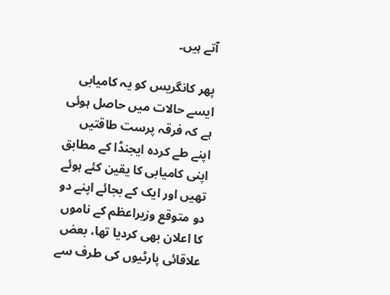آتے ہیں۔

پھر کانگریس کو یہ کامیابی ایسے حالات میں حاصل ہوئی ہے کہ فرقہ پرست طاقتیں اپنے طے کردہ ایجنڈا کے مطابق اپنی کامیابی کا یقین کئے ہوئے تھیں اور ایک کے بجائے اپنے دو دو متوقع وزیراعظم کے ناموں کا اعلان بھی کردیا تھا، بعض علاقائی پارٹیوں کی طرف سے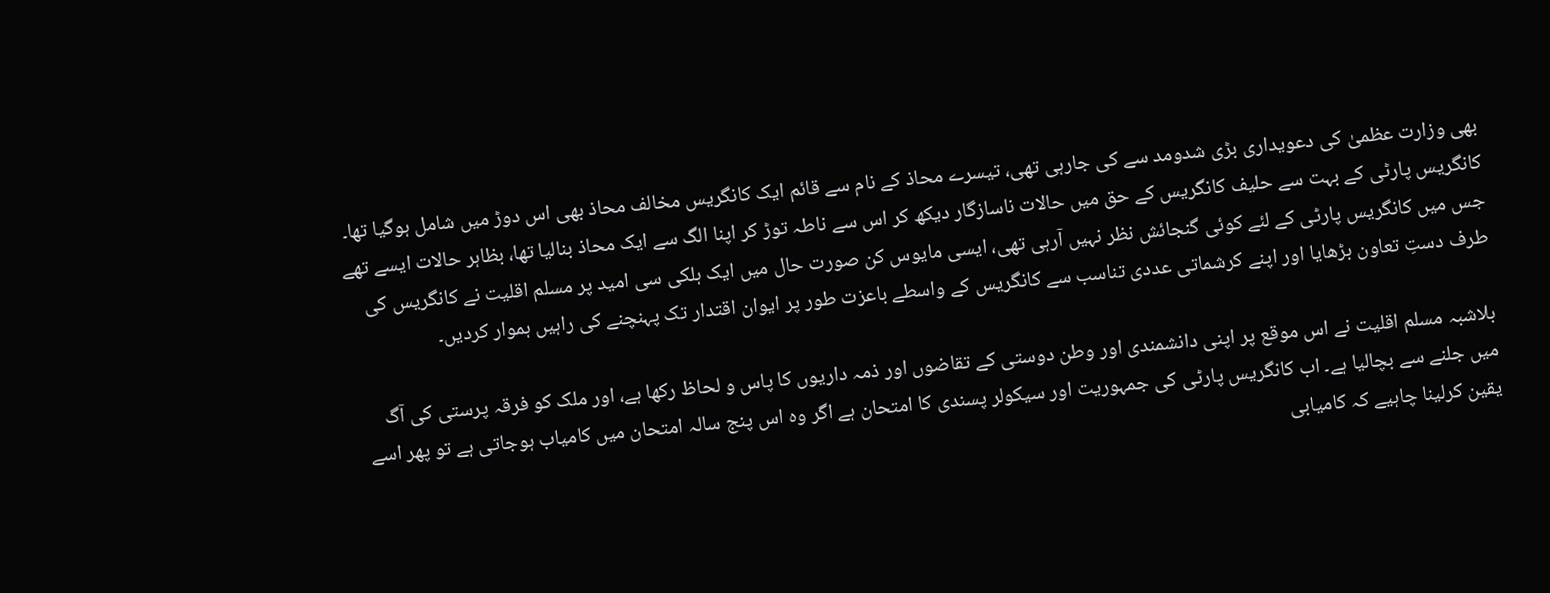بھی وزارت عظمیٰ کی دعویداری بڑی شدومد سے کی جارہی تھی، تیسرے محاذ کے نام سے قائم ایک کانگریس مخالف محاذ بھی اس دوڑ میں شامل ہوگیا تھا۔ کانگریس پارٹی کے بہت سے حلیف کانگریس کے حق میں حالات ناسازگار دیکھ کر اس سے ناطہ توڑ کر اپنا الگ سے ایک محاذ بنالیا تھا، بظاہر حالات ایسے تھے جس میں کانگریس پارٹی کے لئے کوئی گنجائش نظر نہیں آرہی تھی، ایسی مایوس کن صورت حال میں ایک ہلکی سی امید پر مسلم اقلیت نے کانگریس کی طرف دستِ تعاون بڑھایا اور اپنے کرشماتی عددی تناسب سے کانگریس کے واسطے باعزت طور پر ایوان اقتدار تک پہنچنے کی راہیں ہموار کردیں۔

بلاشبہ مسلم اقلیت نے اس موقع پر اپنی دانشمندی اور وطن دوستی کے تقاضوں اور ذمہ داریوں کا پاس و لحاظ رکھا ہے، اور ملک کو فرقہ پرستی کی آگ میں جلنے سے بچالیا ہے۔ اب کانگریس پارٹی کی جمہوریت اور سیکولر پسندی کا امتحان ہے اگر وہ اس پنج سالہ امتحان میں کامیاب ہوجاتی ہے تو پھر اسے یقین کرلینا چاہیے کہ کامیابی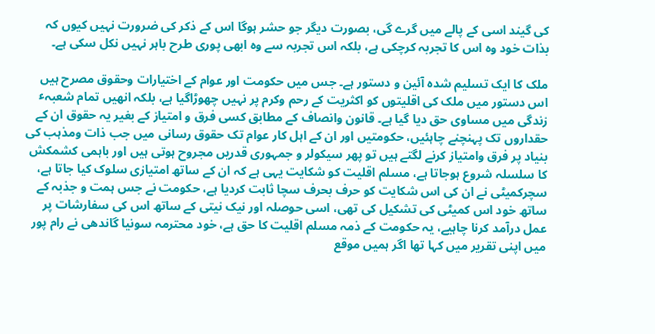کی گیند اسی کے پالے میں گرے گی، بصورت دیگر جو حشر ہوگا اس کے ذکر کی ضرورت نہیں کیوں کہ بذات خود وہ اس کا تجربہ کرچکی ہے، بلکہ اس تجربہ سے وہ ابھی پوری طرح باہر نہیں نکل سکی ہے۔

ملک کا ایک تسلیم شدہ آئین و دستور ہے۔ جس میں حکومت اور عوام کے اختیارات وحقوق مصرح ہیں اس دستور میں ملک کی اقلیتوں کو اکثریت کے رحم وکرم پر نہیں چھوڑاگیا ہے، بلکہ انھیں تمام شعبہٴ زندگی میں مساوی حق دیا گیا ہے۔ قانون وانصاف کے مطابق کسی فرق و امتیاز کے بغیر یہ حقوق ان کے حقداروں تک پہنچنے چاہئیں، حکومتیں اور ان کے اہل کار عوام تک حقوق رسانی میں جب ذات ومذہب کی بنیاد پر فرق وامتیاز کرنے لگتے ہیں تو پھر سیکولر و جمہوری قدریں مجروح ہوتی ہیں اور باہمی کشمکش کا سلسلہ شروع ہوجاتا ہے، مسلم اقلیت کو شکایت یہی ہے کہ ان کے ساتھ امتیازی سلوک کیا جاتا ہے، سچرکمیٹی نے ان کی اس شکایت کو حرف بحرف سچا ثابت کردیا ہے، حکومت نے جس ہمت و جذبہ کے ساتھ خود اس کمیٹی کی تشکیل کی تھی، اسی حوصلہ اور نیک نیتی کے ساتھ اس کی سفارشات پر عمل درآمد کرنا چاہیے، یہ حکومت کے ذمہ مسلم اقلیت کا حق ہے، خود محترمہ سونیا گاندھی نے رام پور میں اپنی تقریر میں کہا تھا اگر ہمیں موقع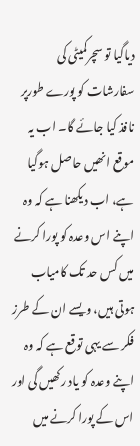دیاگیا تو سچرکمیٹی کی سفارشات کو پورے طورپر نافذ کیا جائے گا۔ اب یہ موقع انھیں حاصل ہوگیا ہے، اب دیکھنا ہے کہ وہ اپنے اس وعدہ کو پورا کرنے میں کس حد تک کامیاب ہوتی ہیں، ویسے ان کے طرز فکر سے یہی توقع ہے کہ وہ اپنے وعدہ کو یاد رکھیں گی اور اس کے پورا کرنے میں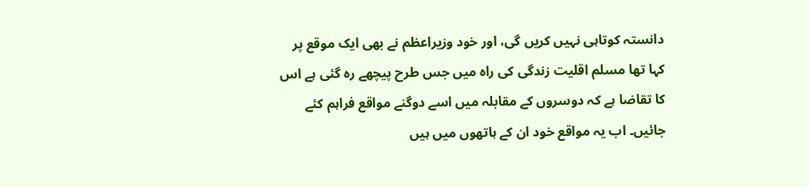دانستہ کوتاہی نہیں کریں گی، اور خود وزیراعظم نے بھی ایک موقع پر کہا تھا مسلم اقلیت زندگی کی راہ میں جس طرح پیچھے رہ گئی ہے اس کا تقاضا ہے کہ دوسروں کے مقابلہ میں اسے دوگنے مواقع فراہم کئے جائیں۔ اب یہ مواقع خود ان کے ہاتھوں میں ہیں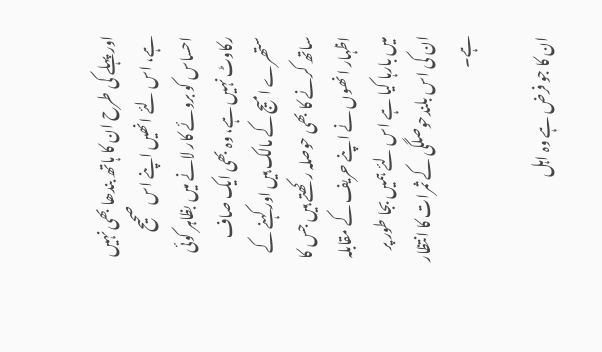اور پہلے کی طرح ان کا ہاتھ بندھا بھی نہیں ہے، اس لئے انھیں اپنے اس صحیح احساس کو بروئے کار لانے میں بظاہر کوئی رکاوٹ نہیں ہے، وہ بھی ایک صاف ستھرے امیج کے مالک ہیں اور کہنے کے ساتھ کرنے کا بھی حوصلہ رکھتے ہیں جس کا اظہار انھوں نے اپنے حریف کے مقابلہ میں بارہا کیا ہے اس لئے ہمیں بجا طور پر ان کی اس بلندحوصلگی کے ثمرات کا انتظار ہے۔

ان کا جو فرض ہے وہ اہل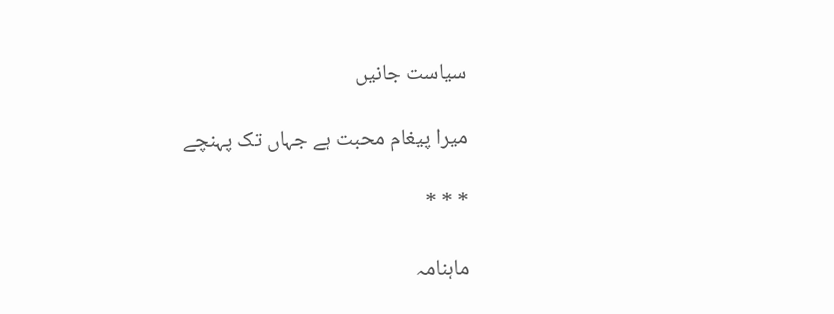سیاست جانیں

میرا پیغام محبت ہے جہاں تک پہنچے

* * *

ماہنامہ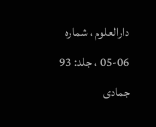دارالعلوم ، شماره 06-05 ، جلد: 93 جمادى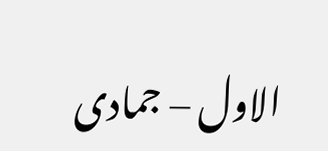الاول – جمادى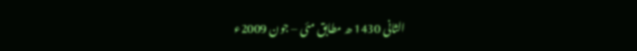الثانى 1430 ھ مطابق مئى – جون 2009ء